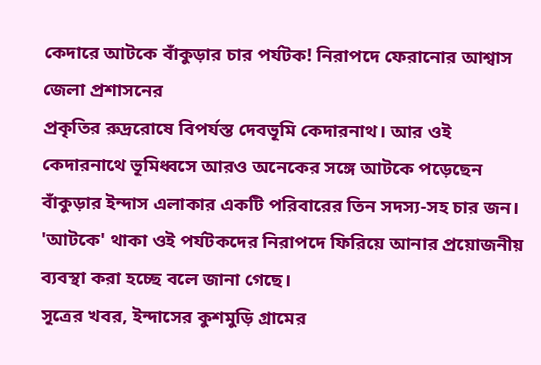কেদারে আটকে বাঁকুড়ার চার পর্যটক! নিরাপদে ফেরানোর আশ্বাস জেলা প্রশাসনের
প্রকৃতির রুদ্ররোষে বিপর্যস্ত দেবভূমি কেদারনাথ। আর ওই কেদারনাথে ভূমিধ্বসে আরও অনেকের সঙ্গে আটকে পড়েছেন বাঁকুড়ার ইন্দাস এলাকার একটি পরিবারের তিন সদস্য-সহ চার জন। 'আটকে' থাকা ওই পর্যটকদের নিরাপদে ফিরিয়ে আনার প্রয়োজনীয় ব্যবস্থা করা হচ্ছে বলে জানা গেছে।
সূত্রের খবর, ইন্দাসের কুশমুড়ি গ্রামের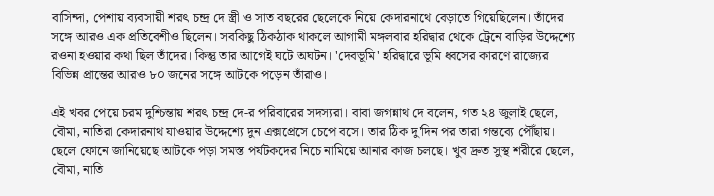বাসিন্দা, পেশায় ব্যবসায়ী শরৎ চন্দ্র দে স্ত্রী ও সাত বছরের ছেলেকে নিয়ে কেদারনাথে বেড়াতে গিয়েছিলেন। তাঁদের সঙ্গে আরও এক প্রতিবেশীও ছিলেন। সবকিছু ঠিকঠাক থাকলে আগামী মঙ্গলবার হরিদ্বার থেকে ট্রেনে বাড়ির উদ্দেশ্যে রওনা হওয়ার কথা ছিল তাঁদের। কিন্তু তার আগেই ঘটে অঘটন। 'দেবভূমি' হরিদ্বারে ভূমি ধ্বসের কারণে রাজ্যের বিভিন্ন প্রান্তের আরও ৮০ জনের সঙ্গে আটকে পড়েন তাঁরাও।

এই খবর পেয়ে চরম দুশ্চিন্তায় শরৎ চন্দ্র দে-র পরিবারের সদস্যরা। বাবা জগন্নাথ দে বলেন, গত ২৪ জুলাই ছেলে, বৌমা, নাতিরা কেদারনাথ যাওয়ার উদ্দেশ্যে দুন এক্সপ্রেসে চেপে বসে। তার ঠিক দু'দিন পর তারা গন্তব্যে পৌঁছায়। ছেলে ফোনে জানিয়েছে আটকে পড়া সমস্ত পর্যটকদের নিচে নামিয়ে আনার কাজ চলছে। খুব দ্রুত সুস্থ শরীরে ছেলে, বৌমা, নাতি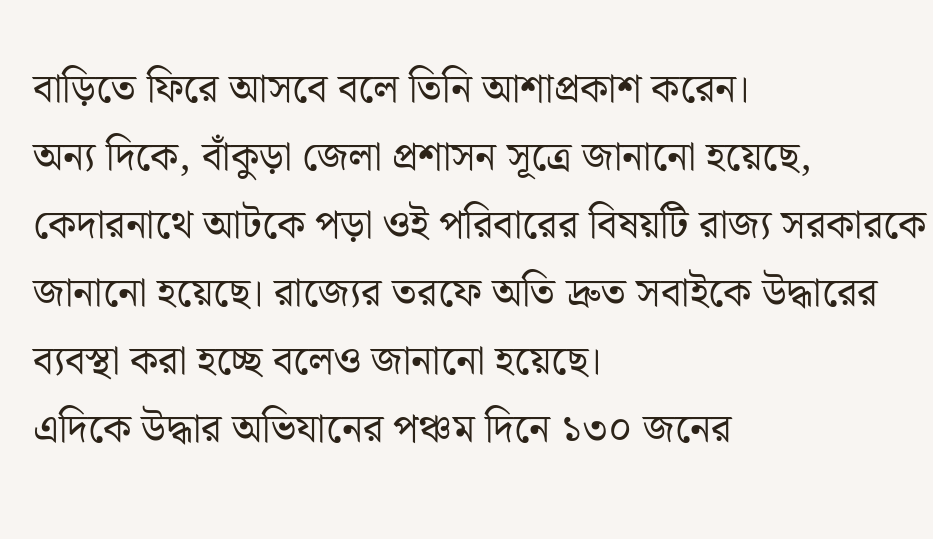বাড়িতে ফিরে আসবে বলে তিনি আশাপ্রকাশ করেন।
অন্য দিকে, বাঁকুড়া জেলা প্রশাসন সূত্রে জানানো হয়েছে, কেদারনাথে আটকে পড়া ওই পরিবারের বিষয়টি রাজ্য সরকারকে জানানো হয়েছে। রাজ্যের তরফে অতি দ্রুত সবাইকে উদ্ধারের ব্যবস্থা করা হচ্ছে বলেও জানানো হয়েছে।
এদিকে উদ্ধার অভিযানের পঞ্চম দিনে ১৩০ জনের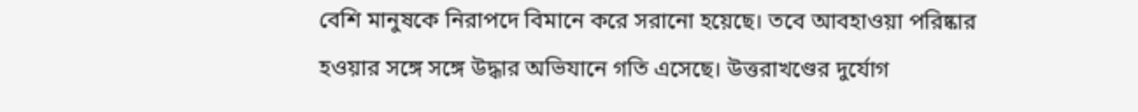বেশি মানুষকে নিরাপদে বিমানে করে সরানো হয়েছে। তবে আবহাওয়া পরিষ্কার হওয়ার সঙ্গে সঙ্গে উদ্ধার অভিযানে গতি এসেছে। উত্তরাখণ্ডের দুর্যোগ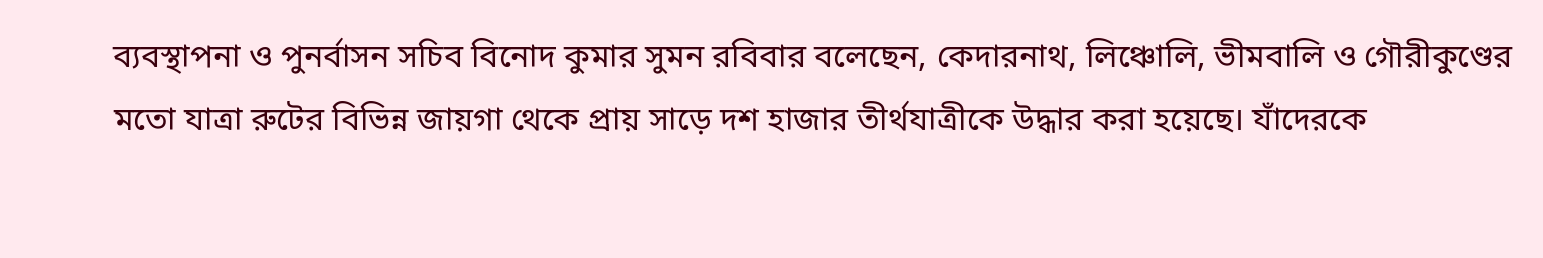ব্যবস্থাপনা ও পুনর্বাসন সচিব বিনোদ কুমার সুমন রবিবার বলেছেন, কেদারনাথ, লিঞ্চোলি, ভীমবালি ও গৌরীকুণ্ডের মতো যাত্রা রুটের বিভিন্ন জায়গা থেকে প্রায় সাড়ে দশ হাজার তীর্থযাত্রীকে উদ্ধার করা হয়েছে। যাঁদেরকে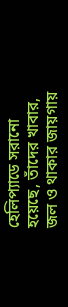হেলিপ্যাডে সরানো হয়েছে, তাঁদের খাবার, জল ও থাকার জায়গায়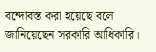বন্দোবস্ত করা হয়েছে বলে জানিয়েছেন সরকারি আধিকারি।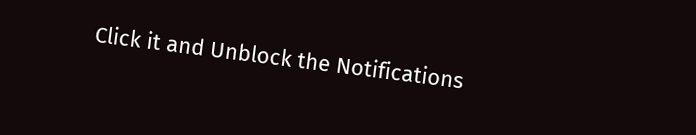Click it and Unblock the Notifications